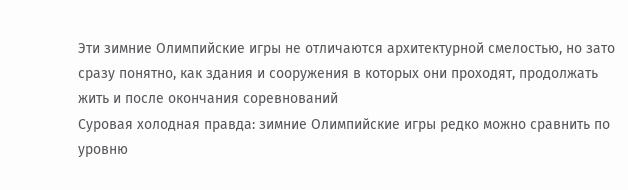Эти зимние Олимпийские игры не отличаются архитектурной смелостью, но зато сразу понятно, как здания и сооружения в которых они проходят, продолжать жить и после окончания соревнований
Суровая холодная правда: зимние Олимпийские игры редко можно сравнить по уровню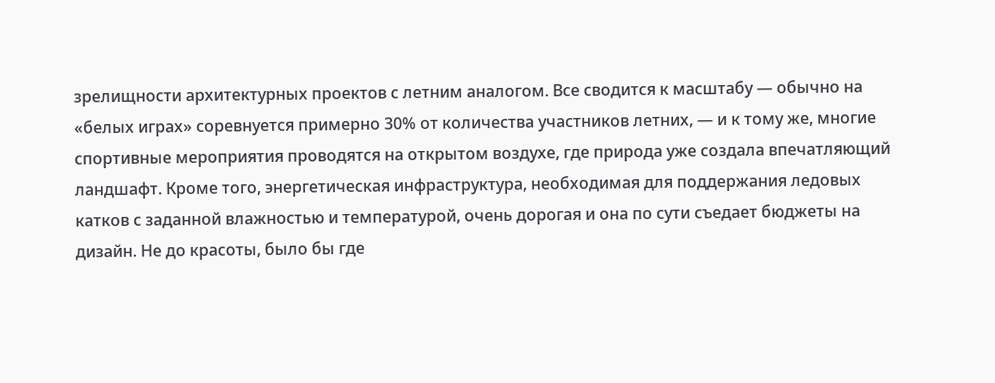зрелищности архитектурных проектов с летним аналогом. Все сводится к масштабу — обычно на «белых играх» соревнуется примерно 30% от количества участников летних, — и к тому же, многие спортивные мероприятия проводятся на открытом воздухе, где природа уже создала впечатляющий ландшафт. Кроме того, энергетическая инфраструктура, необходимая для поддержания ледовых катков с заданной влажностью и температурой, очень дорогая и она по сути съедает бюджеты на дизайн. Не до красоты, было бы где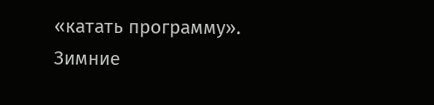«катать программу».
Зимние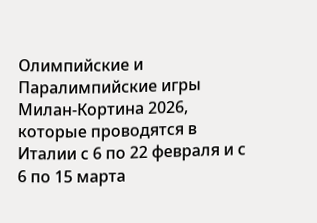Олимпийские и Паралимпийские игры Милан-Кортина 2026, которые проводятся в Италии с 6 по 22 февраля и с 6 по 15 марта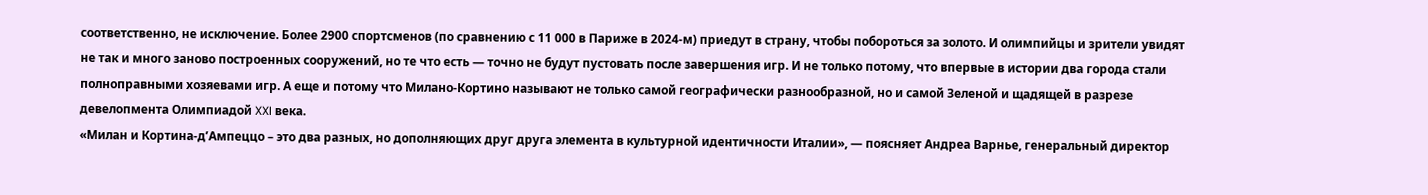соответственно, не исключение. Более 2900 спортсменов (по сравнению с 11 000 в Париже в 2024-м) приедут в страну, чтобы побороться за золото. И олимпийцы и зрители увидят не так и много заново построенных сооружений, но те что есть — точно не будут пустовать после завершения игр. И не только потому, что впервые в истории два города стали полноправными хозяевами игр. А еще и потому что Милано-Кортино называют не только самой географически разнообразной, но и самой Зеленой и щадящей в разрезе девелопмента Олимпиадой XXI века.
«Милан и Кортина-д’Ампеццо – это два разных, но дополняющих друг друга элемента в культурной идентичности Италии», — поясняет Андреа Варнье, генеральный директор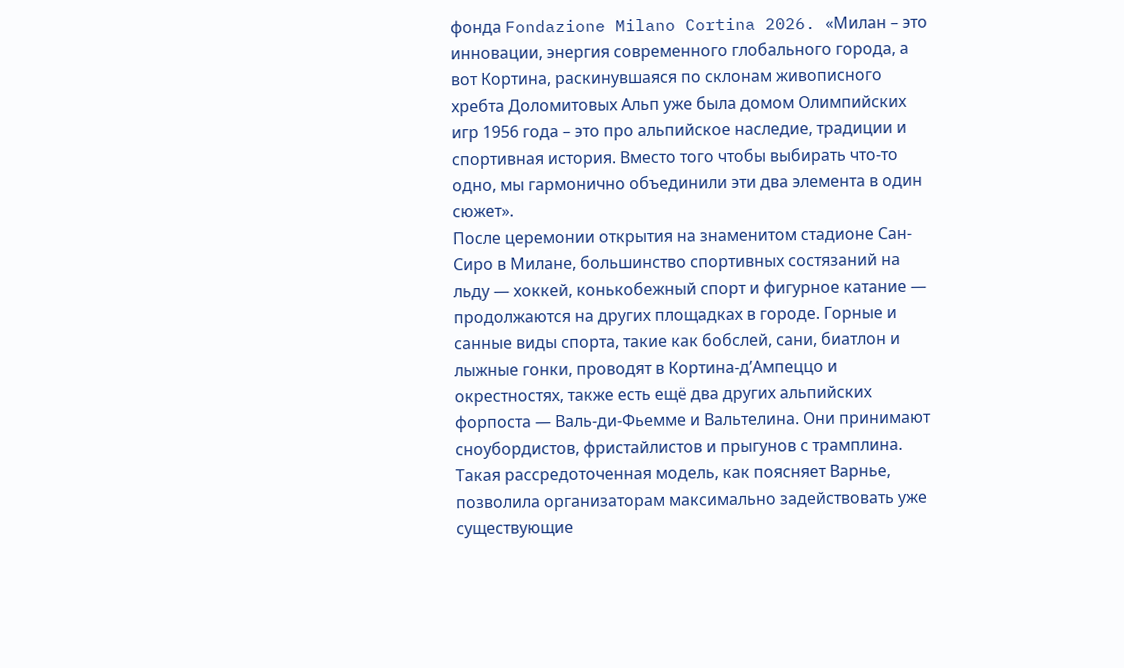фонда Fondazione Milano Cortina 2026. «Милан – это инновации, энергия современного глобального города, а вот Кортина, раскинувшаяся по склонам живописного хребта Доломитовых Альп уже была домом Олимпийских игр 1956 года – это про альпийское наследие, традиции и спортивная история. Вместо того чтобы выбирать что-то одно, мы гармонично объединили эти два элемента в один сюжет».
После церемонии открытия на знаменитом стадионе Сан-Сиро в Милане, большинство спортивных состязаний на льду — хоккей, конькобежный спорт и фигурное катание — продолжаются на других площадках в городе. Горные и санные виды спорта, такие как бобслей, сани, биатлон и лыжные гонки, проводят в Кортина-д’Ампеццо и окрестностях, также есть ещё два других альпийских форпоста — Валь-ди-Фьемме и Вальтелина. Они принимают сноубордистов, фристайлистов и прыгунов с трамплина. Такая рассредоточенная модель, как поясняет Варнье, позволила организаторам максимально задействовать уже существующие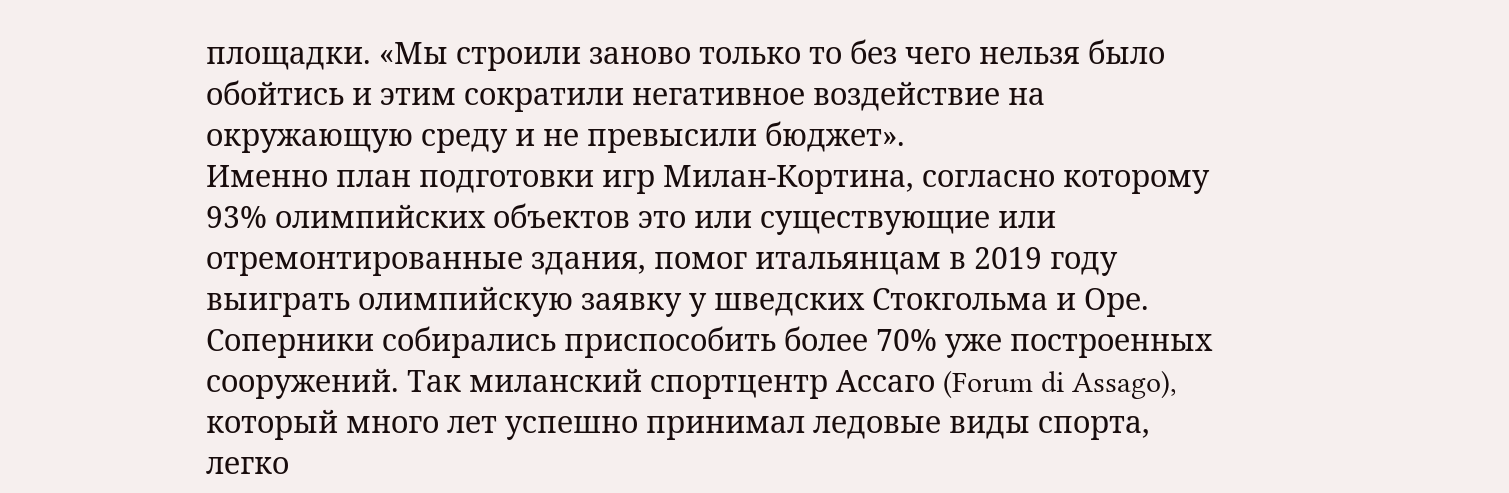площадки. «Мы строили заново только то без чего нельзя было обойтись и этим сократили негативное воздействие на окружающую среду и не превысили бюджет».
Именно план подготовки игр Милан-Кортина, согласно которому 93% олимпийских объектов это или существующие или отремонтированные здания, помог итальянцам в 2019 году выиграть олимпийскую заявку у шведских Стокгольма и Оре. Соперники собирались приспособить более 70% уже построенных сооружений. Так миланский спортцентр Ассаго (Forum di Assago), который много лет успешно принимал ледовые виды спорта, легко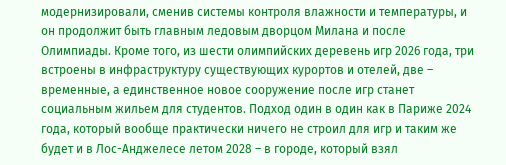модернизировали, сменив системы контроля влажности и температуры, и он продолжит быть главным ледовым дворцом Милана и после Олимпиады. Кроме того, из шести олимпийских деревень игр 2026 года, три встроены в инфраструктуру существующих курортов и отелей, две – временные, а единственное новое сооружение после игр станет социальным жильем для студентов. Подход один в один как в Париже 2024 года, который вообще практически ничего не строил для игр и таким же будет и в Лос-Анджелесе летом 2028 – в городе, который взял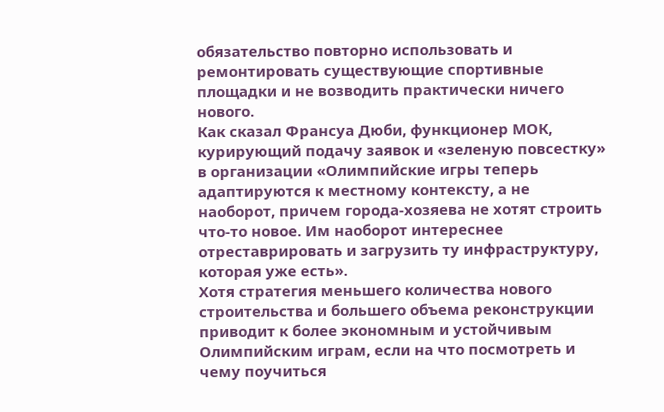обязательство повторно использовать и ремонтировать существующие спортивные площадки и не возводить практически ничего нового.
Как cказал Франсуа Дюби, функционер МОК, курирующий подачу заявок и «зеленую повсестку» в организации «Олимпийские игры теперь адаптируются к местному контексту, а не наоборот, причем города-хозяева не хотят строить что-то новое. Им наоборот интереснее отреставрировать и загрузить ту инфраструктуру, которая уже есть».
Хотя стратегия меньшего количества нового строительства и большего объема реконструкции приводит к более экономным и устойчивым Олимпийским играм, если на что посмотреть и чему поучиться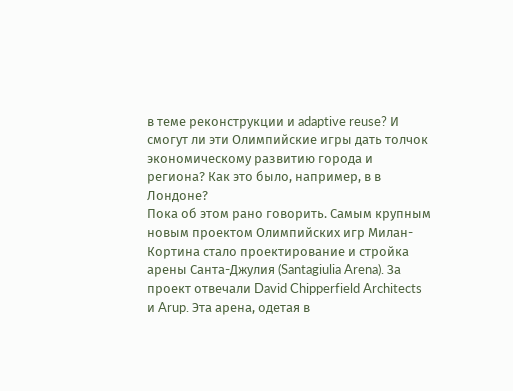в теме реконструкции и adaptive reuse? И смогут ли эти Олимпийские игры дать толчок экономическому развитию города и региона? Как это было, например, в в Лондоне?
Пока об этом рано говорить. Самым крупным новым проектом Олимпийских игр Милан-Кортина стало проектирование и стройка арены Санта-Джулия (Santagiulia Arena). За проект отвечали David Chipperfield Architects и Arup. Эта арена, одетая в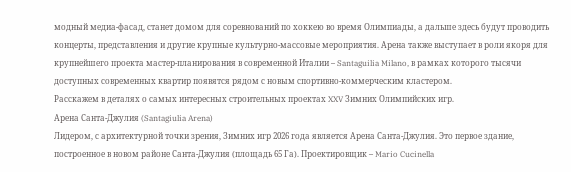модный медиа-фасад, станет домом для соревнований по хоккею во время Олимпиады, а дальше здесь будут проводить концерты, представления и другие крупные культурно-массовые мероприятия. Арена также выступает в роли якоря для крупнейшего проекта мастер-планирования в современной Италии – Santaguilia Milano, в рамках которого тысячи доступных современных квартир появятся рядом с новым спортивно-коммерческим кластером.
Расскажем в деталях о самых интересных строительных проектах XXV Зимних Олимпийских игр.
Арена Санта-Джулия (Santagiulia Arena)
Лидером, с архитектурной точки зрения, Зимних игр 2026 года является Арена Санта-Джулия. Это первое здание, построенное в новом районе Санта-Джулия (площадь 65 Га). Проектировщик – Mario Cucinella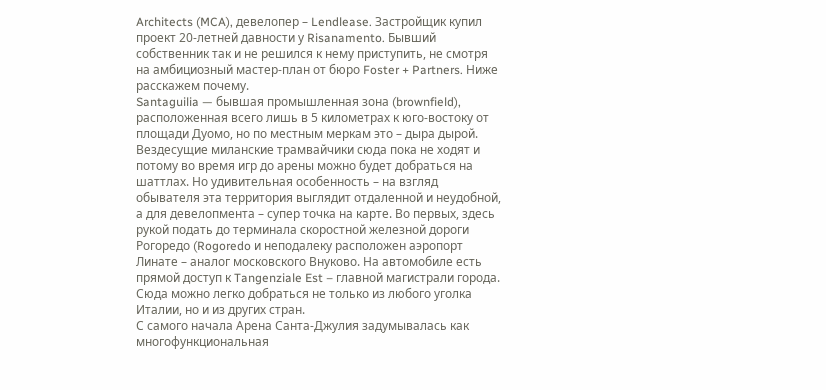Architects (MCA), девелопер – Lendlease. Застройщик купил проект 20-летней давности у Risanamento. Бывший собственник так и не решился к нему приступить, не смотря на амбициозный мастер-план от бюро Foster + Partners. Ниже расскажем почему.
Santaguilia — бывшая промышленная зона (brownfield), расположенная всего лишь в 5 километрах к юго-востоку от площади Дуомо, но по местным меркам это – дыра дырой. Вездесущие миланские трамвайчики сюда пока не ходят и потому во время игр до арены можно будет добраться на шаттлах. Но удивительная особенность – на взгляд обывателя эта территория выглядит отдаленной и неудобной, а для девелопмента – супер точка на карте. Во первых, здесь рукой подать до терминала скоростной железной дороги Рогоредо (Rogoredo и неподалеку расположен аэропорт Линате – аналог московского Внуково. На автомобиле есть прямой доступ к Tangenziale Est – главной магистрали города. Сюда можно легко добраться не только из любого уголка Италии, но и из других стран.
С самого начала Арена Санта-Джулия задумывалась как многофункциональная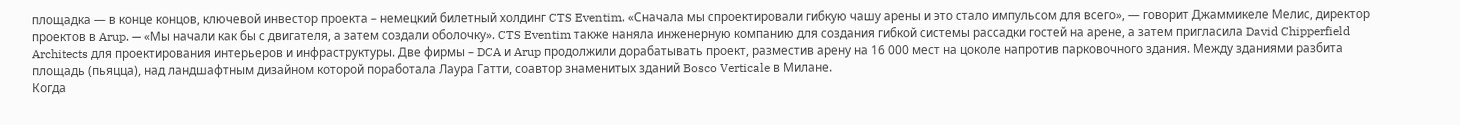площадка — в конце концов, ключевой инвестор проекта – немецкий билетный холдинг CTS Eventim. «Сначала мы спроектировали гибкую чашу арены и это стало импульсом для всего», — говорит Джаммикеле Мелис, директор проектов в Arup. — «Мы начали как бы с двигателя, а затем создали оболочку». CTS Eventim также наняла инженерную компанию для создания гибкой системы рассадки гостей на арене, а затем пригласила David Chipperfield Architects для проектирования интерьеров и инфраструктуры. Две фирмы – DCA и Arup продолжили дорабатывать проект, разместив арену на 16 000 мест на цоколе напротив парковочного здания. Между зданиями разбита площадь (пьяцца), над ландшафтным дизайном которой поработала Лаура Гатти, соавтор знаменитых зданий Bosco Verticale в Милане.
Когда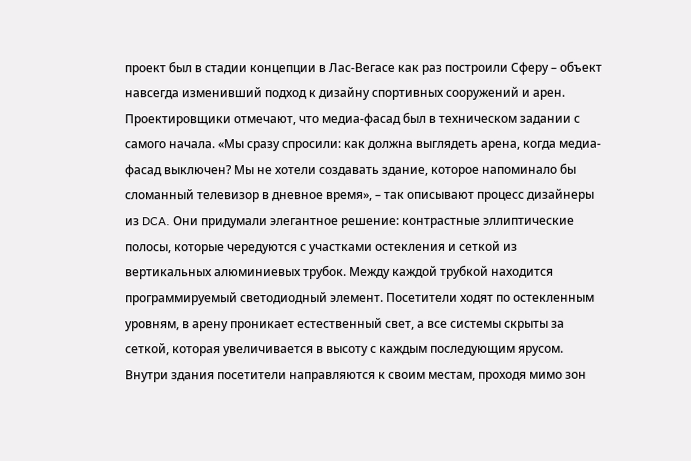проект был в стадии концепции в Лас-Вегасе как раз построили Сферу – объект навсегда изменивший подход к дизайну спортивных сооружений и арен. Проектировщики отмечают, что медиа-фасад был в техническом задании с самого начала. «Мы сразу спросили: как должна выглядеть арена, когда медиа-фасад выключен? Мы не хотели создавать здание, которое напоминало бы сломанный телевизор в дневное время», – так описывают процесс дизайнеры из DCA. Они придумали элегантное решение: контрастные эллиптические полосы, которые чередуются с участками остекления и сеткой из вертикальных алюминиевых трубок. Между каждой трубкой находится программируемый светодиодный элемент. Посетители ходят по остекленным уровням, в арену проникает естественный свет, а все системы скрыты за сеткой, которая увеличивается в высоту с каждым последующим ярусом.
Внутри здания посетители направляются к своим местам, проходя мимо зон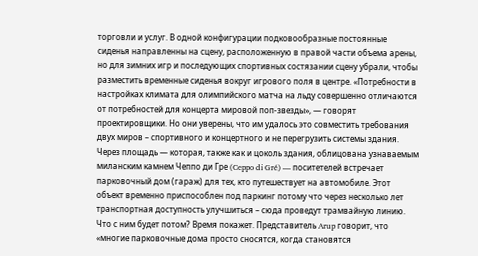торговли и услуг. В одной конфигурации подковообразные постоянные сиденья направленны на сцену, расположенную в правой части объема арены, но для зимних игр и последующих спортивных состязании сцену убрали, чтобы разместить временные сиденья вокруг игрового поля в центре. «Потребности в настройках климата для олимпийского матча на льду совершенно отличаются от потребностей для концерта мировой поп-звезды», — говорят проектировщики. Но они уверены, что им удалось это совместить требования двух миров – спортивного и концертного и не перегрузить системы здания.
Через площадь — которая, также как и цоколь здания, облицована узнаваемым миланским камнем Чеппо ди Гре (Ceppo di Gré) — поситетелей встречает парковочный дом (гараж) для тех, кто путешествует на автомобиле. Этот объект временно приспособлен под паркинг потому что через несколько лет транспортная доступность улучшиться – сюда проведут трамвайную линию. Что с ним будет потом? Время покажет. Представитель Arup говорит, что «многие парковочные дома просто сносятся, когда становятся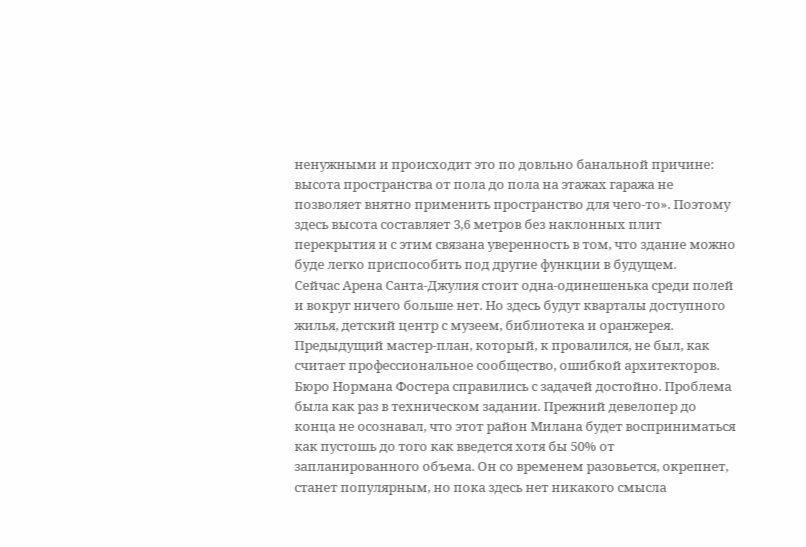ненужными и происходит это по довльно банальной причине: высота пространства от пола до пола на этажах гаража не позволяет внятно применить пространство для чего-то». Поэтому здесь высота составляет 3,6 метров без наклонных плит перекрытия и с этим связана уверенность в том, что здание можно буде легко приспособить под другие функции в будущем.
Сейчас Арена Санта-Джулия стоит одна-одинешенька среди полей и вокруг ничего больше нет. Но здесь будут кварталы доступного жилья, детский центр с музеем, библиотека и оранжерея. Предыдущий мастер-план, который, к провалился, не был, как считает профессиональное сообщество, ошибкой архитекторов. Бюро Нормана Фостера справились с задачей достойно. Проблема была как раз в техническом задании. Прежний девелопер до конца не осознавал, что этот район Милана будет восприниматься как пустошь до того как введется хотя бы 50% от запланированного объема. Он со временем разовьется, окрепнет, станет популярным, но пока здесь нет никакого смысла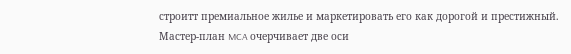строитт премиальное жилье и маркетировать его как дорогой и престижный.
Мастер-план MCA очерчивает две оси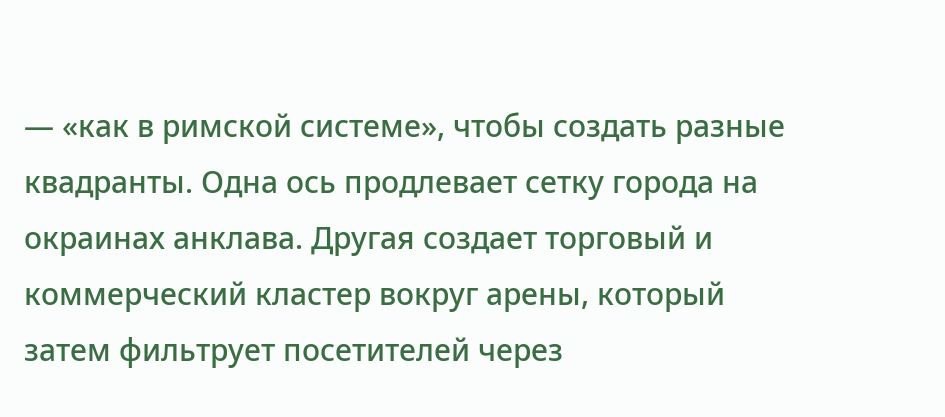— «как в римской системе», чтобы создать разные квадранты. Одна ось продлевает сетку города на окраинах анклава. Другая создает торговый и коммерческий кластер вокруг арены, который затем фильтрует посетителей через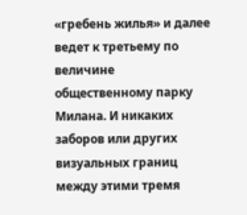«гребень жилья» и далее ведет к третьему по величине общественному парку Милана. И никаких заборов или других визуальных границ между этими тремя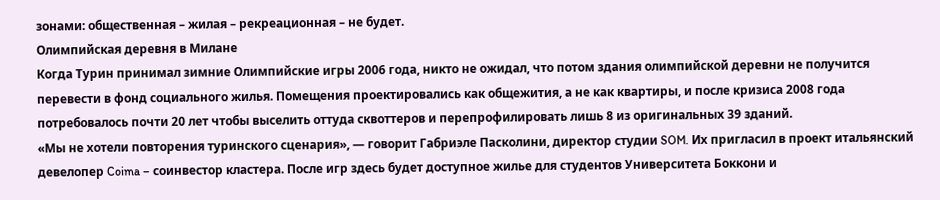зонами: общественная – жилая – рекреационная – не будет.
Олимпийская деревня в Милане
Когда Турин принимал зимние Олимпийские игры 2006 года, никто не ожидал, что потом здания олимпийской деревни не получится перевести в фонд социального жилья. Помещения проектировались как общежития, а не как квартиры, и после кризиса 2008 года потребовалось почти 20 лет чтобы выселить оттуда сквоттеров и перепрофилировать лишь 8 из оригинальных 39 зданий.
«Мы не хотели повторения туринского сценария», — говорит Габриэле Пасколини, директор студии SOM. Их пригласил в проект итальянский девелопер Coima – соинвестор кластера. После игр здесь будет доступное жилье для студентов Университета Боккони и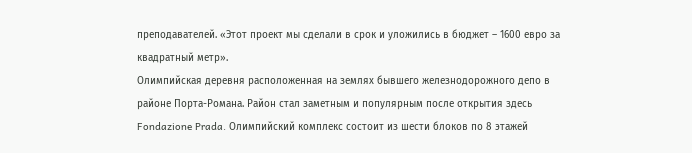преподавателей. «Этот проект мы сделали в срок и уложились в бюджет – 1600 евро за квадратный метр».
Олимпийская деревня расположенная на землях бывшего железнодорожного депо в районе Порта-Романа. Район стал заметным и популярным после открытия здесь Fondazione Prada. Олимпийский комплекс состоит из шести блоков по 8 этажей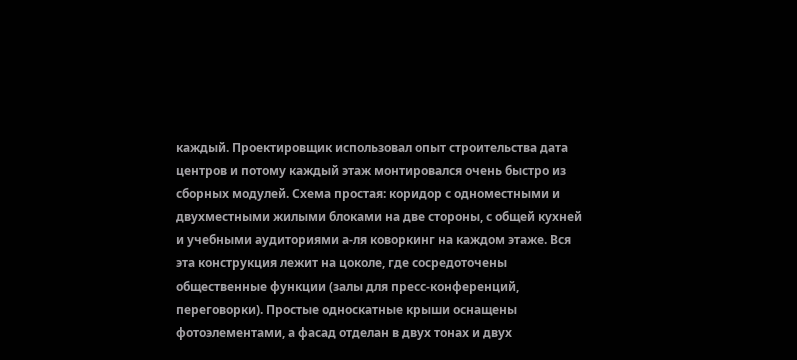каждый. Проектировщик использовал опыт строительства дата центров и потому каждый этаж монтировался очень быстро из сборных модулей. Схема простая: коридор с одноместными и двухместными жилыми блоками на две стороны, с общей кухней и учебными аудиториями а-ля коворкинг на каждом этаже. Вся эта конструкция лежит на цоколе, где сосредоточены общественные функции (залы для пресс-конференций, переговорки). Простые односкатные крыши оснащены фотоэлементами, а фасад отделан в двух тонах и двух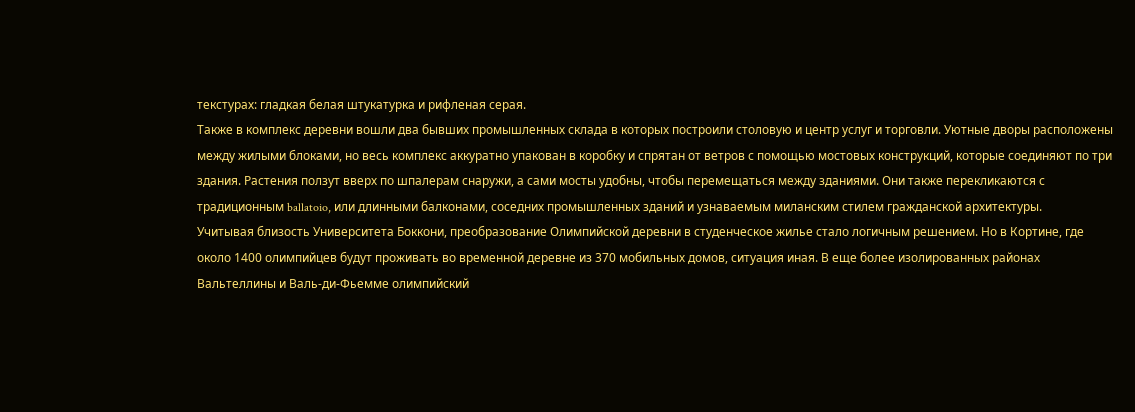текстурах: гладкая белая штукатурка и рифленая серая.
Также в комплекс деревни вошли два бывших промышленных склада в которых построили столовую и центр услуг и торговли. Уютные дворы расположены между жилыми блоками, но весь комплекс аккуратно упакован в коробку и спрятан от ветров с помощью мостовых конструкций, которые соединяют по три здания. Растения ползут вверх по шпалерам снаружи, а сами мосты удобны, чтобы перемещаться между зданиями. Они также перекликаются с традиционным ballatoio, или длинными балконами, соседних промышленных зданий и узнаваемым миланским стилем гражданской архитектуры.
Учитывая близость Университета Боккони, преобразование Олимпийской деревни в студенческое жилье стало логичным решением. Но в Кортине, где около 1400 олимпийцев будут проживать во временной деревне из 370 мобильных домов, ситуация иная. В еще более изолированных районах Вальтеллины и Валь-ди-Фьемме олимпийский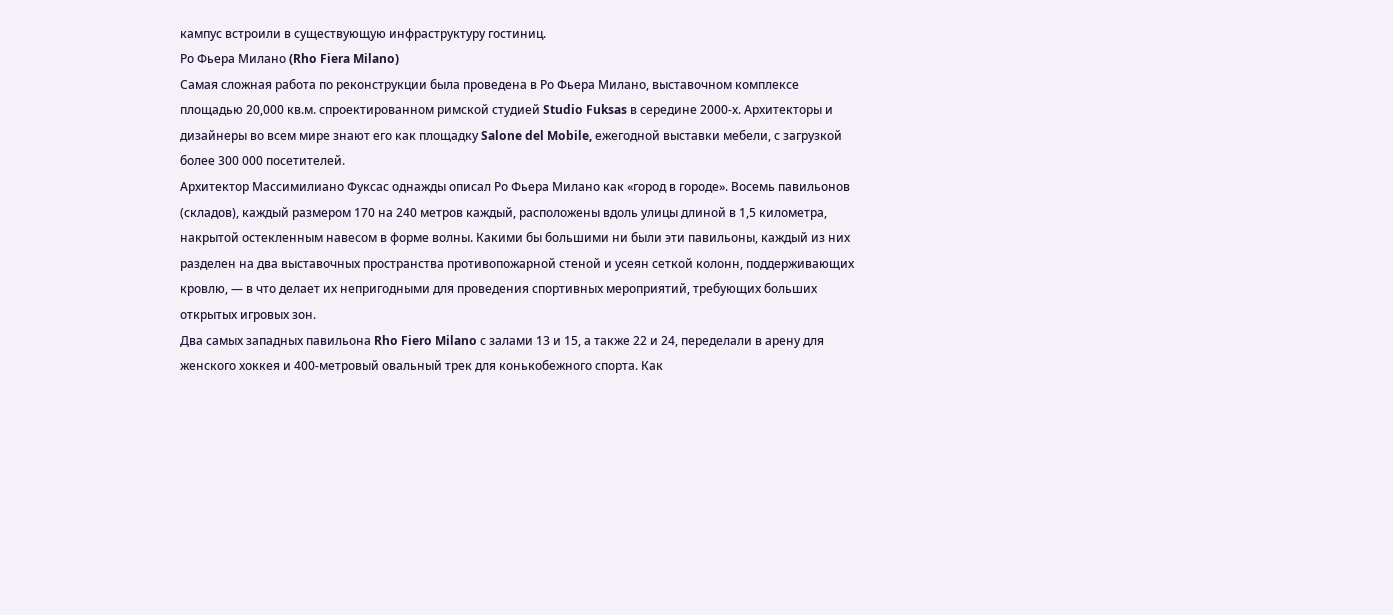кампус встроили в существующую инфраструктуру гостиниц.
Ро Фьера Милано (Rho Fiera Milano)
Самая сложная работа по реконструкции была проведена в Ро Фьера Милано, выставочном комплексе площадью 20,000 кв.м. спроектированном римской студией Studio Fuksas в середине 2000-х. Архитекторы и дизайнеры во всем мире знают его как площадку Salone del Mobile, ежегодной выставки мебели, с загрузкой более 300 000 посетителей.
Архитектор Массимилиано Фуксас однажды описал Ро Фьера Милано как «город в городе». Восемь павильонов (складов), каждый размером 170 на 240 метров каждый, расположены вдоль улицы длиной в 1,5 километра, накрытой остекленным навесом в форме волны. Какими бы большими ни были эти павильоны, каждый из них разделен на два выставочных пространства противопожарной стеной и усеян сеткой колонн, поддерживающих кровлю, — в что делает их непригодными для проведения спортивных мероприятий, требующих больших открытых игровых зон.
Два самых западных павильона Rho Fiero Milano с залами 13 и 15, а также 22 и 24, переделали в арену для женского хоккея и 400-метровый овальный трек для конькобежного спорта. Как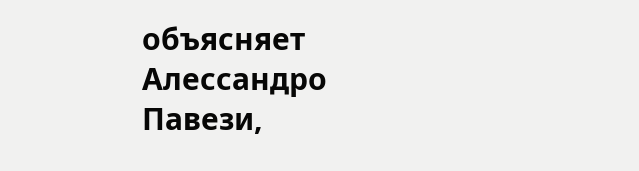объясняет Алессандро Павези,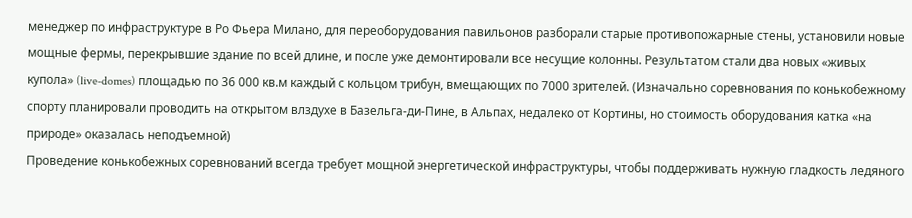менеджер по инфраструктуре в Ро Фьера Милано, для переоборудования павильонов разборали старые противопожарные стены, установили новые мощные фермы, перекрывшие здание по всей длине, и после уже демонтировали все несущие колонны. Результатом стали два новых «живых купола» (live-domes) площадью по 36 000 кв.м каждый с кольцом трибун, вмещающих по 7000 зрителей. (Изначально соревнования по конькобежному спорту планировали проводить на открытом влздухе в Базельга-ди-Пине, в Альпах, недалеко от Кортины, но стоимость оборудования катка «на природе» оказалась неподъемной)
Проведение конькобежных соревнований всегда требует мощной энергетической инфраструктуры, чтобы поддерживать нужную гладкость ледяного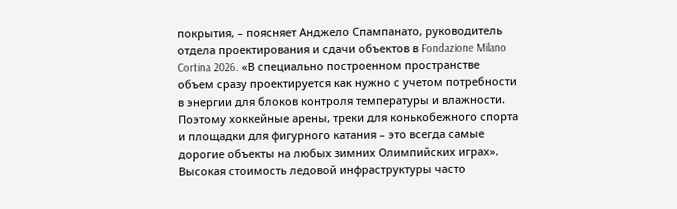покрытия, – поясняет Анджело Спампанато, руководитель отдела проектирования и сдачи объектов в Fondazione Milano Cortina 2026. «В специально построенном пространстве объем сразу проектируется как нужно с учетом потребности в энергии для блоков контроля температуры и влажности. Поэтому хоккейные арены, треки для конькобежного спорта и площадки для фигурного катания – это всегда самые дорогие объекты на любых зимних Олимпийских играх». Высокая стоимость ледовой инфраструктуры часто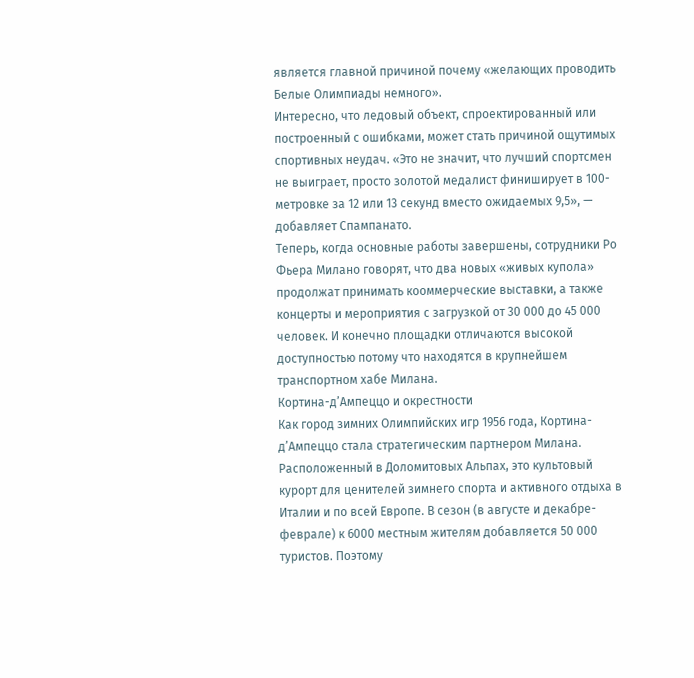является главной причиной почему «желающих проводить Белые Олимпиады немного».
Интересно, что ледовый объект, спроектированный или построенный с ошибками, может стать причиной ощутимых спортивных неудач. «Это не значит, что лучший спортсмен не выиграет, просто золотой медалист финиширует в 100-метровке за 12 или 13 секунд вместо ожидаемых 9,5», — добавляет Спампанато.
Теперь, когда основные работы завершены, сотрудники Ро Фьера Милано говорят, что два новых «живых купола» продолжат принимать кооммерческие выставки, а также концерты и мероприятия с загрузкой от 30 000 до 45 000 человек. И конечно площадки отличаются высокой доступностью потому что находятся в крупнейшем транспортном хабе Милана.
Кортина-д’Ампеццо и окрестности
Как город зимних Олимпийских игр 1956 года, Кортина-д’Ампеццо стала стратегическим партнером Милана. Расположенный в Доломитовых Альпах, это культовый курорт для ценителей зимнего спорта и активного отдыха в Италии и по всей Европе. В сезон (в августе и декабре-феврале) к 6000 местным жителям добавляется 50 000 туристов. Поэтому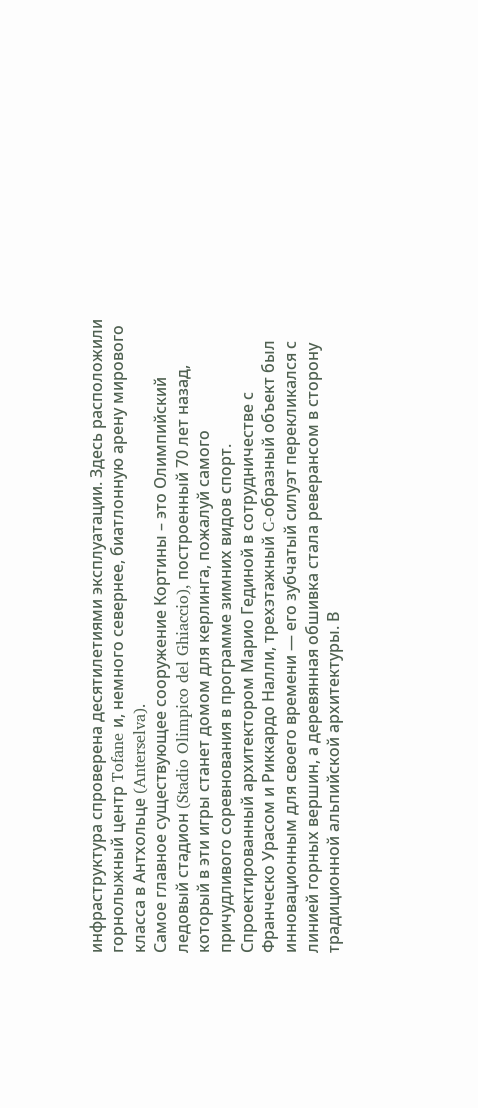инфраструктура спроверена десятилетиями эксплуатации. Здесь расположили горнолыжный центр Tofane и, немного севернее, биатлонную арену мирового класса в Антхольце (Anterselva).
Самое главное существующее сооружение Кортины – это Олимпийский ледовый стадион (Stadio Olimpico del Ghiaccio), построенный 70 лет назад, который в эти игры станет домом для керлинга, пожалуй самого причудливого соревнования в программе зимних видов спорт. Спроектированный архитектором Марио Гединой в сотрудничестве с Франческо Урасом и Риккардо Налли, трехэтажный C-образный объект был инновационным для своего времени — его зубчатый силуэт перекликался с линией горных вершин, а деревянная обшивка стала реверансом в сторону традиционной альпийской архитектуры. В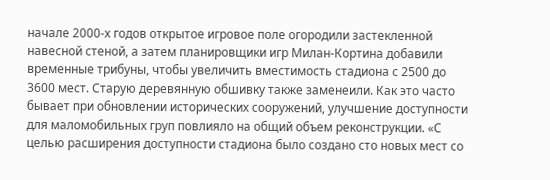начале 2000-х годов открытое игровое поле огородили застекленной навесной стеной, а затем планировщики игр Милан-Кортина добавили временные трибуны, чтобы увеличить вместимость стадиона с 2500 до 3600 мест. Старую деревянную обшивку также заменеили. Как это часто бывает при обновлении исторических сооружений, улучшение доступности для маломобильных груп повлияло на общий объем реконструкции. «С целью расширения доступности стадиона было создано сто новых мест со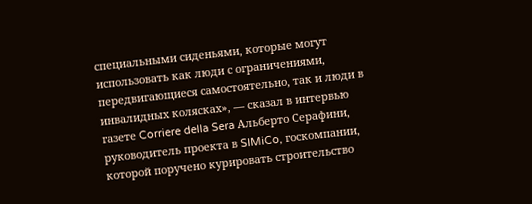специальными сиденьями, которые могут использовать как люди с ограничениями, передвигающиеся самостоятельно, так и люди в инвалидных колясках», — сказал в интервью газете Corriere della Sera Альберто Серафини, руководитель проекта в SIMiCo, госкомпании, которой поручено курировать строительство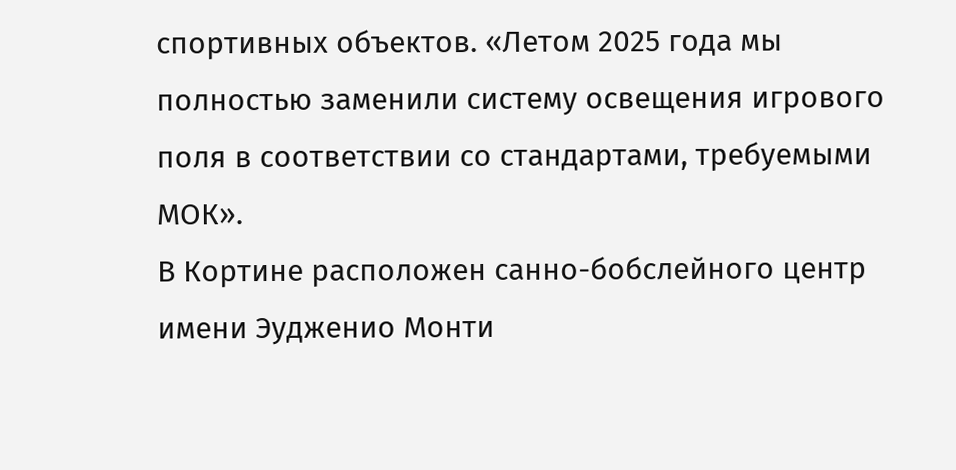спортивных объектов. «Летом 2025 года мы полностью заменили систему освещения игрового поля в соответствии со стандартами, требуемыми МОК».
В Кортине расположен санно-бобслейного центр имени Эудженио Монти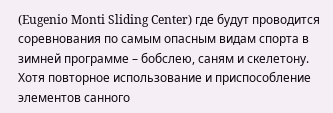(Eugenio Monti Sliding Center) где будут проводится соревнования по самым опасным видам спорта в зимней программе – бобслею, саням и скелетону. Хотя повторное использование и приспособление элементов санного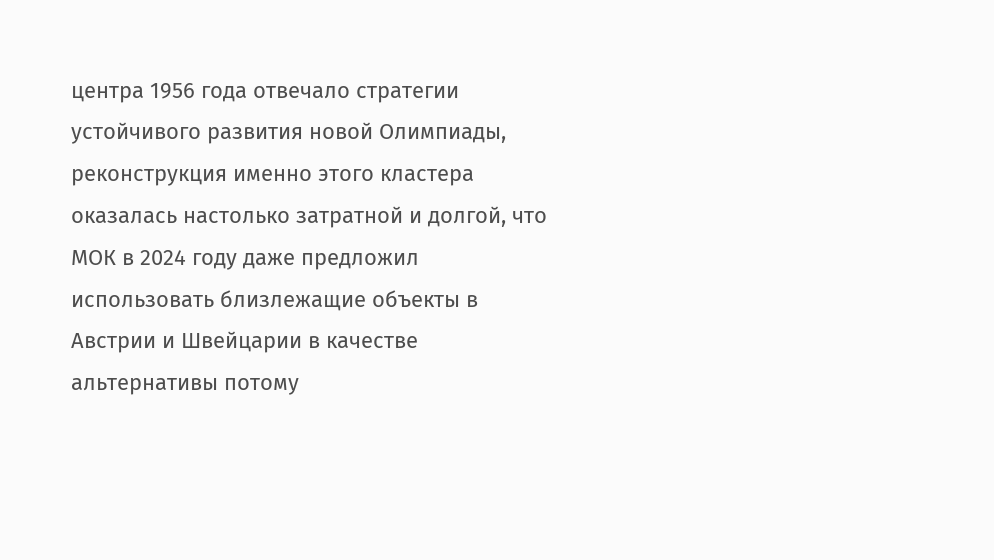центра 1956 года отвечало стратегии устойчивого развития новой Олимпиады, реконструкция именно этого кластера оказалась настолько затратной и долгой, что МОК в 2024 году даже предложил использовать близлежащие объекты в Австрии и Швейцарии в качестве альтернативы потому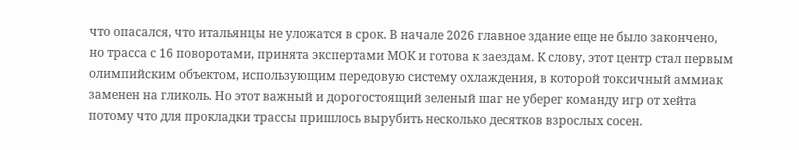что опасался, что итальянцы не уложатся в срок. В начале 2026 главное здание еще не было закончено, но трасса с 16 поворотами, принята экспертами МОК и готова к заездам. К слову, этот центр стал первым олимпийским объектом, использующим передовую систему охлаждения, в которой токсичный аммиак заменен на гликоль. Но этот важный и дорогостоящий зеленый шаг не уберег команду игр от хейта потому что для прокладки трассы пришлось вырубить несколько десятков взрослых сосен.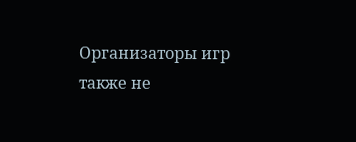Организаторы игр также не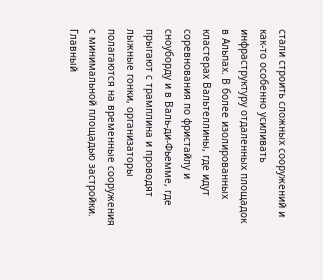стали строить сложных сооружений и как-то особенно усиливать инфраструктуру отдаленных площадок в Альпах. В более изолированных кластерах Вальтеллины, где идут соревнования по фристайлу и сноуборду и в Валь-ди-Фьемме, где прыгают с трамплина и проводят лыжные гонки, организаторы полагаются на временные сооружения с минимальной площадью застройки. Главный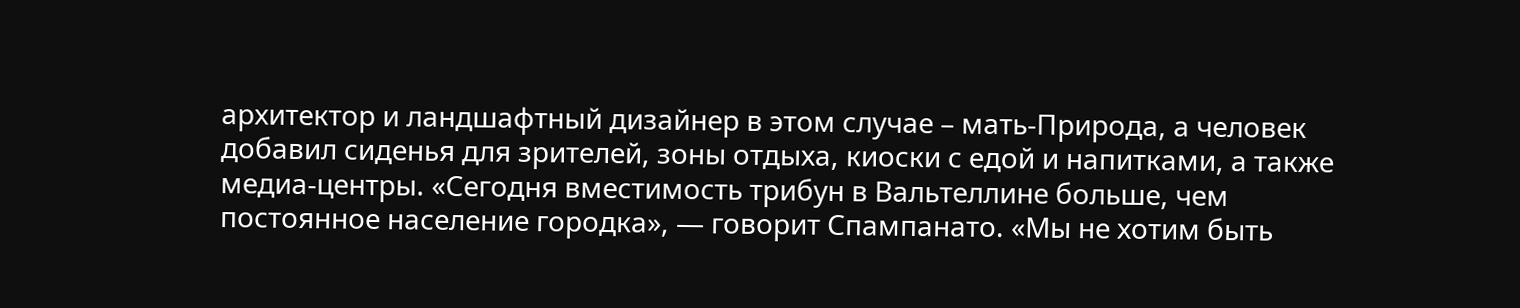архитектор и ландшафтный дизайнер в этом случае – мать-Природа, а человек добавил сиденья для зрителей, зоны отдыха, киоски с едой и напитками, а также медиа-центры. «Сегодня вместимость трибун в Вальтеллине больше, чем постоянное население городка», — говорит Спампанато. «Мы не хотим быть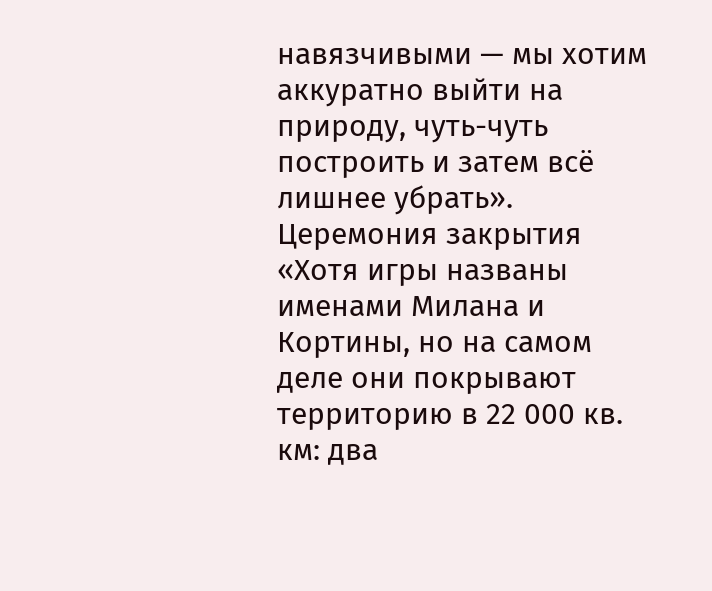навязчивыми — мы хотим аккуратно выйти на природу, чуть-чуть построить и затем всё лишнее убрать».
Церемония закрытия
«Хотя игры названы именами Милана и Кортины, но на самом деле они покрывают территорию в 22 000 кв. км: два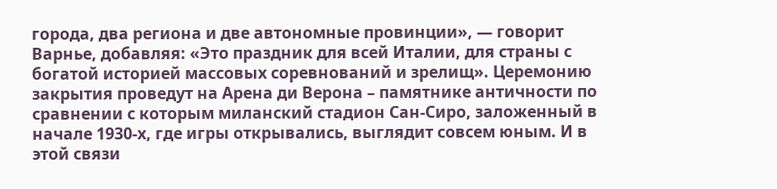города, два региона и две автономные провинции», — говорит Варнье, добавляя: «Это праздник для всей Италии, для страны с богатой историей массовых соревнований и зрелищ». Церемонию закрытия проведут на Арена ди Верона – памятнике античности по сравнении с которым миланский стадион Сан-Сиро, заложенный в начале 1930-х, где игры открывались, выглядит совсем юным. И в этой связи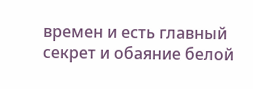времен и есть главный секрет и обаяние белой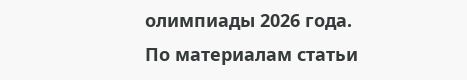олимпиады 2026 года.
По материалам статьи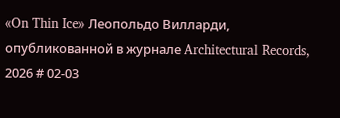«On Thin Ice» Леопольдо Вилларди, опубликованной в журнале Architectural Records, 2026 # 02-03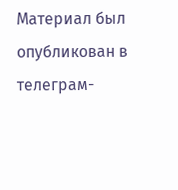Материал был опубликован в телеграм-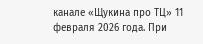канале «Щукина про ТЦ» 11 февраля 2026 года. При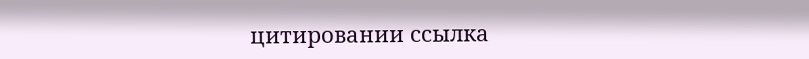цитировании ссылка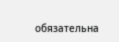обязательна